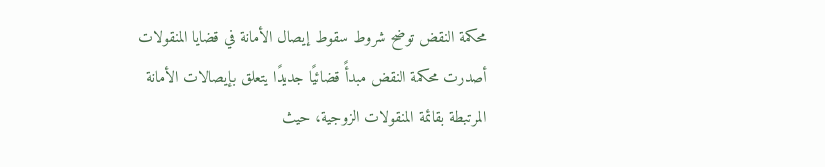محكمة النقض توضح شروط سقوط إيصال الأمانة في قضايا المنقولات
أصدرت محكمة النقض مبدأً قضائيًا جديدًا يتعلق بإيصالات الأمانة المرتبطة بقائمة المنقولات الزوجية، حيث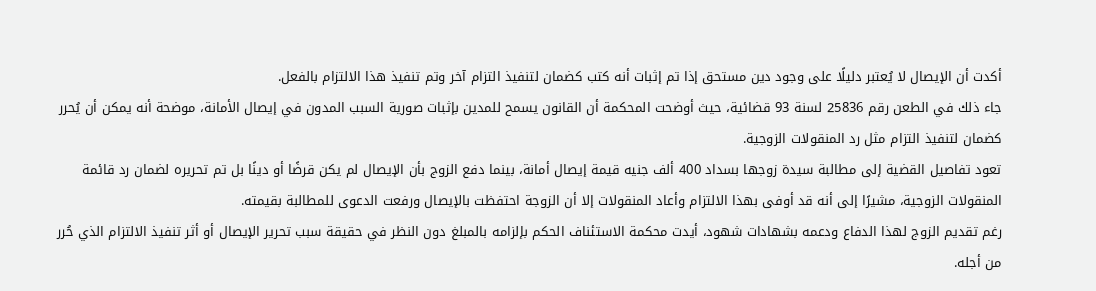أكدت أن الإيصال لا يُعتبر دليلًا على وجود دين مستحق إذا تم إثبات أنه كتب كضمان لتنفيذ التزام آخر وتم تنفيذ هذا الالتزام بالفعل.
جاء ذلك في الطعن رقم 25836 لسنة 93 قضائية، حيث أوضحت المحكمة أن القانون يسمح للمدين بإثبات صورية السبب المدون في إيصال الأمانة، موضحة أنه يمكن أن يُحرر كضمان لتنفيذ التزام مثل رد المنقولات الزوجية.
تعود تفاصيل القضية إلى مطالبة سيدة زوجها بسداد 400 ألف جنيه قيمة إيصال أمانة، بينما دفع الزوج بأن الإيصال لم يكن قرضًا أو دينًا بل تم تحريره لضمان رد قائمة المنقولات الزوجية، مشيرًا إلى أنه قد أوفى بهذا الالتزام وأعاد المنقولات إلا أن الزوجة احتفظت بالإيصال ورفعت الدعوى للمطالبة بقيمته.
رغم تقديم الزوج لهذا الدفاع ودعمه بشهادات شهود، أيدت محكمة الاستئناف الحكم بإلزامه بالمبلغ دون النظر في حقيقة سبب تحرير الإيصال أو أثر تنفيذ الالتزام الذي حُرر من أجله.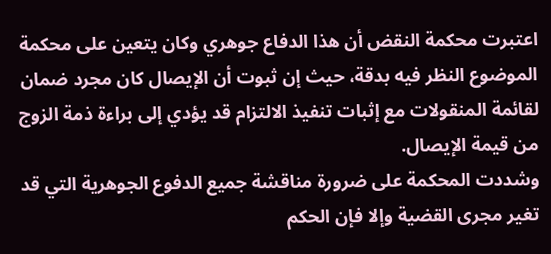اعتبرت محكمة النقض أن هذا الدفاع جوهري وكان يتعين على محكمة الموضوع النظر فيه بدقة، حيث إن ثبوت أن الإيصال كان مجرد ضمان لقائمة المنقولات مع إثبات تنفيذ الالتزام قد يؤدي إلى براءة ذمة الزوج من قيمة الإيصال.
وشددت المحكمة على ضرورة مناقشة جميع الدفوع الجوهرية التي قد تغير مجرى القضية وإلا فإن الحكم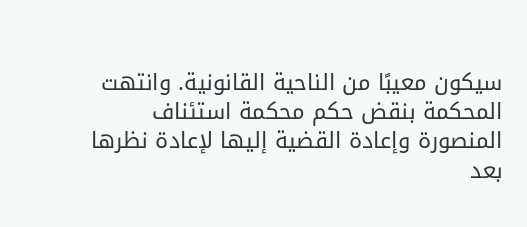سيكون معيبًا من الناحية القانونية. وانتهت المحكمة بنقض حكم محكمة استئناف المنصورة وإعادة القضية إليها لإعادة نظرها بعد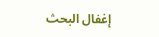إغفال البحث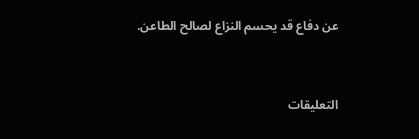عن دفاع قد يحسم النزاع لصالح الطاعن.


التعليقات